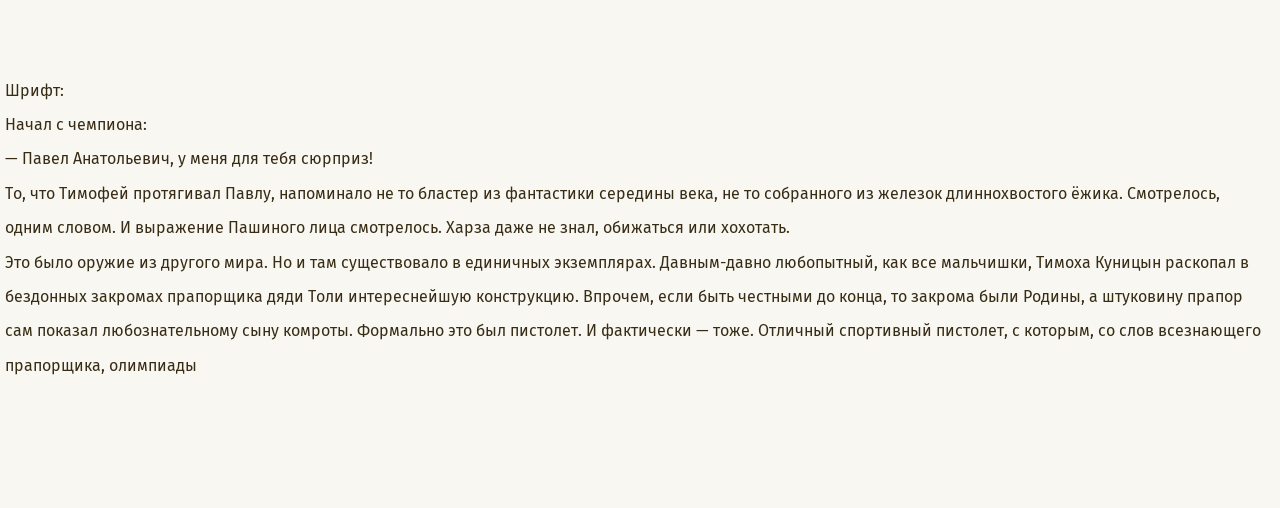Шрифт:
Начал с чемпиона:
— Павел Анатольевич, у меня для тебя сюрприз!
То, что Тимофей протягивал Павлу, напоминало не то бластер из фантастики середины века, не то собранного из железок длиннохвостого ёжика. Смотрелось, одним словом. И выражение Пашиного лица смотрелось. Харза даже не знал, обижаться или хохотать.
Это было оружие из другого мира. Но и там существовало в единичных экземплярах. Давным-давно любопытный, как все мальчишки, Тимоха Куницын раскопал в бездонных закромах прапорщика дяди Толи интереснейшую конструкцию. Впрочем, если быть честными до конца, то закрома были Родины, а штуковину прапор сам показал любознательному сыну комроты. Формально это был пистолет. И фактически — тоже. Отличный спортивный пистолет, с которым, со слов всезнающего прапорщика, олимпиады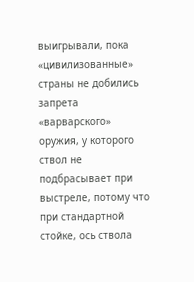выигрывали, пока «цивилизованные» страны не добились запрета «варварского» оружия, у которого ствол не подбрасывает при выстреле, потому что при стандартной стойке, ось ствола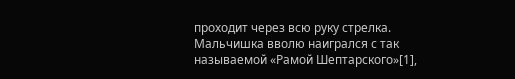проходит через всю руку стрелка.
Мальчишка вволю наигрался с так называемой «Рамой Шептарского»[1],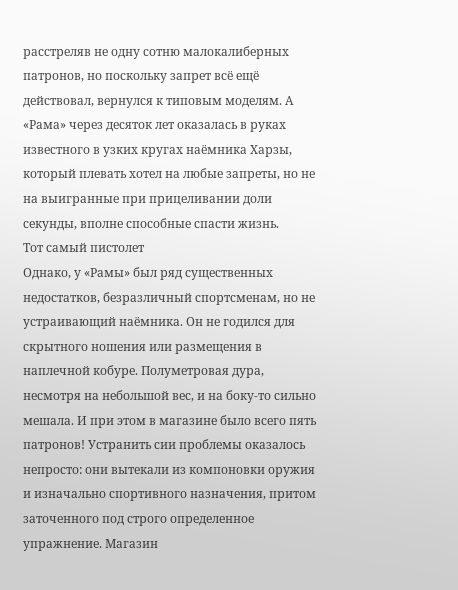расстреляв не одну сотню малокалиберных патронов, но поскольку запрет всё ещё действовал, вернулся к типовым моделям. А «Рама» через десяток лет оказалась в руках известного в узких кругах наёмника Харзы, который плевать хотел на любые запреты, но не на выигранные при прицеливании доли секунды, вполне способные спасти жизнь.
Тот самый пистолет
Однако, у «Рамы» был ряд существенных недостатков, безразличный спортсменам, но не устраивающий наёмника. Он не годился для скрытного ношения или размещения в наплечной кобуре. Полуметровая дура, несмотря на небольшой вес, и на боку-то сильно мешала. И при этом в магазине было всего пять патронов! Устранить сии проблемы оказалось непросто: они вытекали из компоновки оружия и изначально спортивного назначения, притом заточенного под строго определенное упражнение. Магазин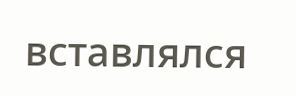вставлялся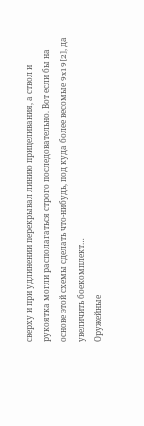сверху и при удлинении перекрывал линию прицеливания, а ствол и рукоятка могли располагаться строго последовательно. Вот если бы на основе этой схемы сделать что-нибудь, под куда более весомые 9x19[2], да увеличить боекомплект…
Оружейные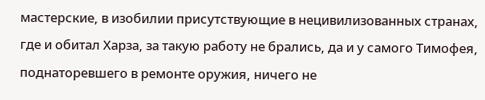мастерские, в изобилии присутствующие в нецивилизованных странах, где и обитал Харза, за такую работу не брались, да и у самого Тимофея, поднаторевшего в ремонте оружия, ничего не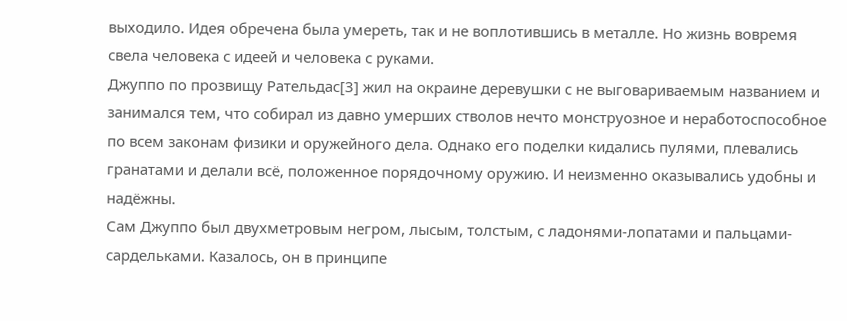выходило. Идея обречена была умереть, так и не воплотившись в металле. Но жизнь вовремя свела человека с идеей и человека с руками.
Джуппо по прозвищу Рательдас[3] жил на окраине деревушки с не выговариваемым названием и занимался тем, что собирал из давно умерших стволов нечто монструозное и неработоспособное по всем законам физики и оружейного дела. Однако его поделки кидались пулями, плевались гранатами и делали всё, положенное порядочному оружию. И неизменно оказывались удобны и надёжны.
Сам Джуппо был двухметровым негром, лысым, толстым, с ладонями-лопатами и пальцами-сардельками. Казалось, он в принципе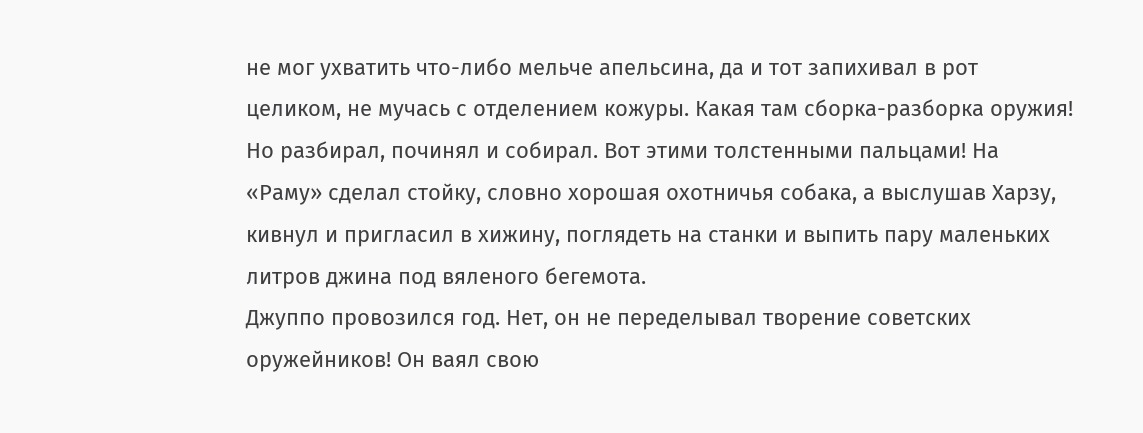не мог ухватить что-либо мельче апельсина, да и тот запихивал в рот целиком, не мучась с отделением кожуры. Какая там сборка-разборка оружия! Но разбирал, починял и собирал. Вот этими толстенными пальцами! На «Раму» сделал стойку, словно хорошая охотничья собака, а выслушав Харзу, кивнул и пригласил в хижину, поглядеть на станки и выпить пару маленьких литров джина под вяленого бегемота.
Джуппо провозился год. Нет, он не переделывал творение советских оружейников! Он ваял свою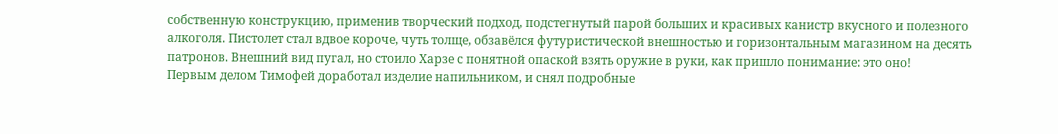собственную конструкцию, применив творческий подход, подстегнутый парой больших и красивых канистр вкусного и полезного алкоголя. Пистолет стал вдвое короче, чуть толще, обзавёлся футуристической внешностью и горизонтальным магазином на десять патронов. Внешний вид пугал, но стоило Харзе с понятной опаской взять оружие в руки, как пришло понимание: это оно!
Первым делом Тимофей доработал изделие напильником, и снял подробные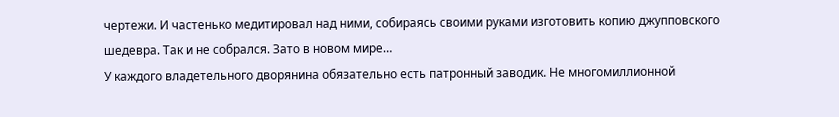чертежи. И частенько медитировал над ними, собираясь своими руками изготовить копию джупповского шедевра. Так и не собрался. Зато в новом мире…
У каждого владетельного дворянина обязательно есть патронный заводик. Не многомиллионной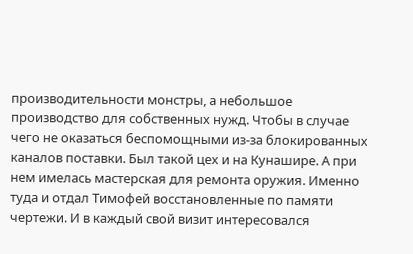производительности монстры, а небольшое производство для собственных нужд. Чтобы в случае чего не оказаться беспомощными из-за блокированных каналов поставки. Был такой цех и на Кунашире. А при нем имелась мастерская для ремонта оружия. Именно туда и отдал Тимофей восстановленные по памяти чертежи. И в каждый свой визит интересовался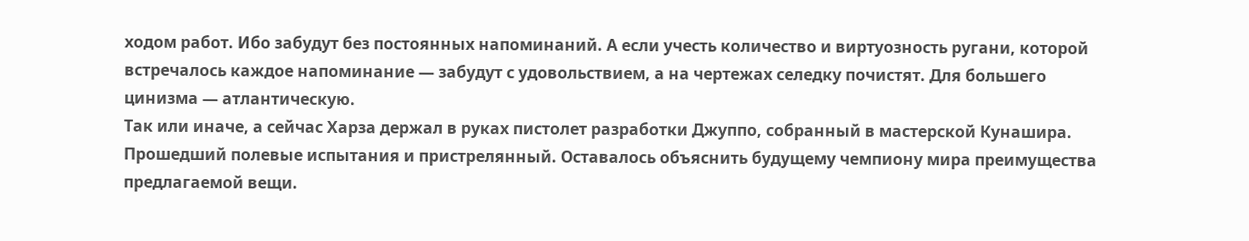ходом работ. Ибо забудут без постоянных напоминаний. А если учесть количество и виртуозность ругани, которой встречалось каждое напоминание — забудут с удовольствием, а на чертежах селедку почистят. Для большего цинизма — атлантическую.
Так или иначе, а сейчас Харза держал в руках пистолет разработки Джуппо, собранный в мастерской Кунашира. Прошедший полевые испытания и пристрелянный. Оставалось объяснить будущему чемпиону мира преимущества предлагаемой вещи.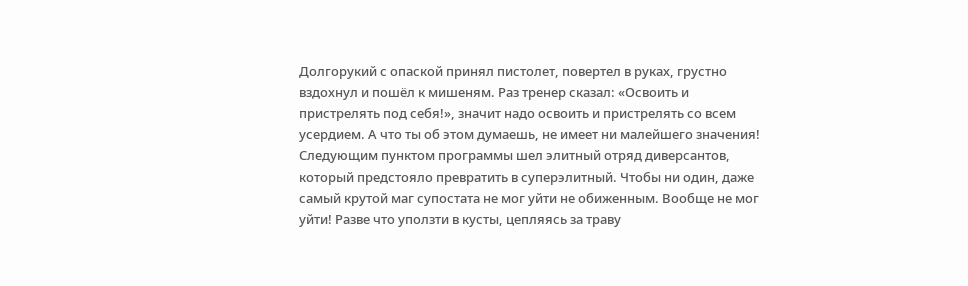Долгорукий с опаской принял пистолет, повертел в руках, грустно вздохнул и пошёл к мишеням. Раз тренер сказал: «Освоить и пристрелять под себя!», значит надо освоить и пристрелять со всем усердием. А что ты об этом думаешь, не имеет ни малейшего значения!
Следующим пунктом программы шел элитный отряд диверсантов, который предстояло превратить в суперэлитный. Чтобы ни один, даже самый крутой маг супостата не мог уйти не обиженным. Вообще не мог уйти! Разве что уползти в кусты, цепляясь за траву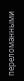переломанными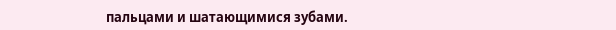пальцами и шатающимися зубами.